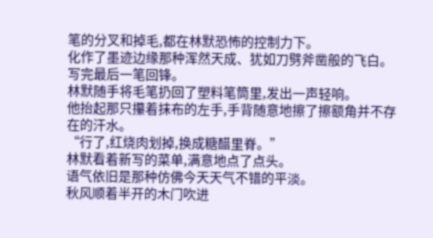笔的分叉和掉毛,都在林默恐怖的控制力下。
化作了墨迹边缘那种浑然天成、犹如刀劈斧凿般的飞白。
写完最后一笔回锋。
林默随手将毛笔扔回了塑料笔筒里,发出一声轻响。
他抬起那只攥着抹布的左手,手背随意地擦了擦额角并不存在的汗水。
“行了,红烧肉划掉,换成糖醋里脊。”
林默看着新写的菜单,满意地点了点头。
语气依旧是那种仿佛今天天气不错的平淡。
秋风顺着半开的木门吹进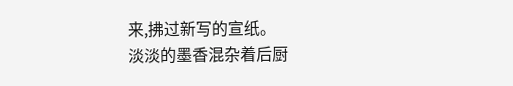来,拂过新写的宣纸。
淡淡的墨香混杂着后厨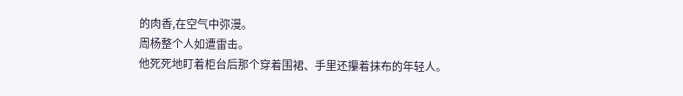的肉香,在空气中弥漫。
周杨整个人如遭雷击。
他死死地盯着柜台后那个穿着围裙、手里还攥着抹布的年轻人。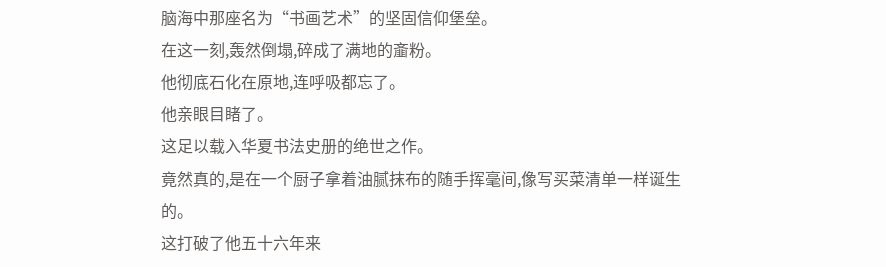脑海中那座名为“书画艺术”的坚固信仰堡垒。
在这一刻,轰然倒塌,碎成了满地的齑粉。
他彻底石化在原地,连呼吸都忘了。
他亲眼目睹了。
这足以载入华夏书法史册的绝世之作。
竟然真的,是在一个厨子拿着油腻抹布的随手挥毫间,像写买菜清单一样诞生的。
这打破了他五十六年来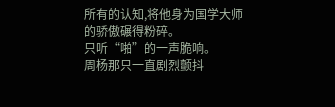所有的认知,将他身为国学大师的骄傲碾得粉碎。
只听“啪”的一声脆响。
周杨那只一直剧烈颤抖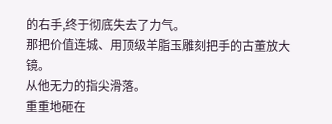的右手,终于彻底失去了力气。
那把价值连城、用顶级羊脂玉雕刻把手的古董放大镜。
从他无力的指尖滑落。
重重地砸在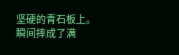坚硬的青石板上。
瞬间摔成了满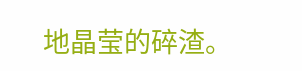地晶莹的碎渣。